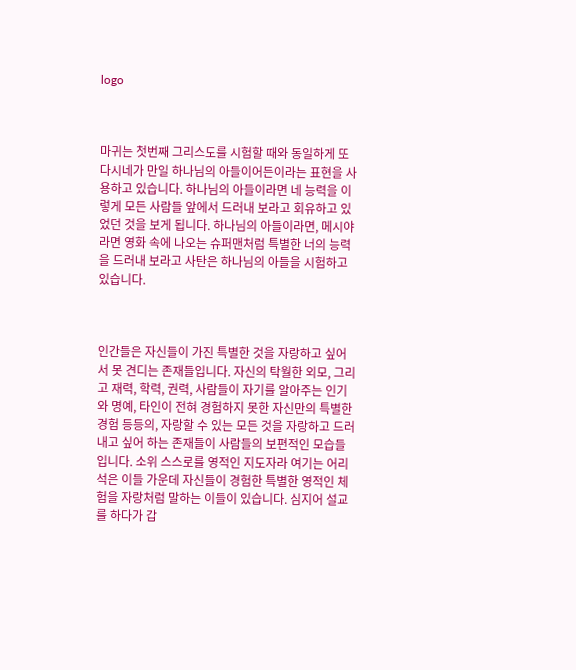logo



마귀는 첫번째 그리스도를 시험할 때와 동일하게 또다시네가 만일 하나님의 아들이어든이라는 표현을 사용하고 있습니다. 하나님의 아들이라면 네 능력을 이렇게 모든 사람들 앞에서 드러내 보라고 회유하고 있었던 것을 보게 됩니다. 하나님의 아들이라면, 메시야 라면 영화 속에 나오는 슈퍼맨처럼 특별한 너의 능력을 드러내 보라고 사탄은 하나님의 아들을 시험하고 있습니다.



인간들은 자신들이 가진 특별한 것을 자랑하고 싶어서 못 견디는 존재들입니다. 자신의 탁월한 외모, 그리고 재력, 학력, 권력, 사람들이 자기를 알아주는 인기와 명예, 타인이 전혀 경험하지 못한 자신만의 특별한 경험 등등의, 자랑할 수 있는 모든 것을 자랑하고 드러내고 싶어 하는 존재들이 사람들의 보편적인 모습들입니다. 소위 스스로를 영적인 지도자라 여기는 어리석은 이들 가운데 자신들이 경험한 특별한 영적인 체험을 자랑처럼 말하는 이들이 있습니다. 심지어 설교를 하다가 갑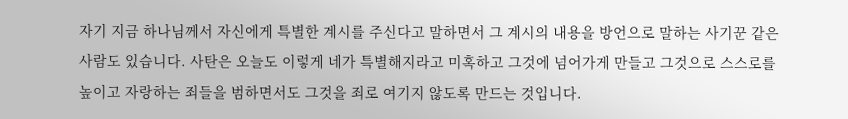자기 지금 하나님께서 자신에게 특별한 계시를 주신다고 말하면서 그 계시의 내용을 방언으로 말하는 사기꾼 같은 사람도 있습니다. 사탄은 오늘도 이렇게 네가 특별해지라고 미혹하고 그것에 넘어가게 만들고 그것으로 스스로를 높이고 자랑하는 죄들을 범하면서도 그것을 죄로 여기지 않도록 만드는 것입니다.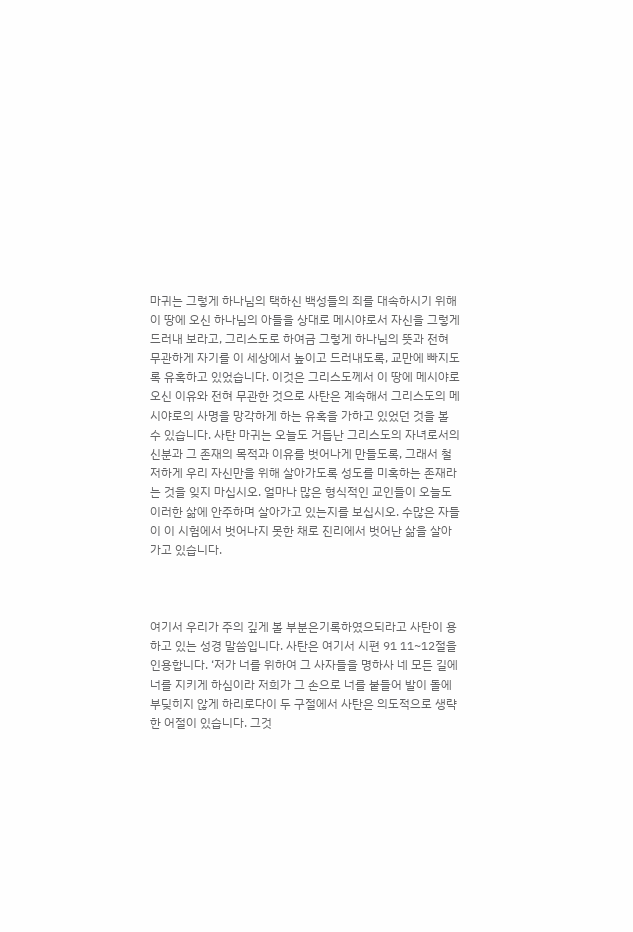마귀는 그렇게 하나님의 택하신 백성들의 죄를 대속하시기 위해 이 땅에 오신 하나님의 아들을 상대로 메시야로서 자신을 그렇게 드러내 보라고, 그리스도로 하여금 그렇게 하나님의 뜻과 전혀 무관하게 자기를 이 세상에서 높이고 드러내도록, 교만에 빠지도록 유혹하고 있었습니다. 이것은 그리스도께서 이 땅에 메시야로 오신 이유와 전혀 무관한 것으로 사탄은 계속해서 그리스도의 메시야로의 사명을 망각하게 하는 유혹을 가하고 있었던 것을 볼 수 있습니다. 사탄 마귀는 오늘도 거듭난 그리스도의 자녀로서의 신분과 그 존재의 목적과 이유를 벗어나게 만들도록, 그래서 철저하게 우리 자신만을 위해 살아가도록 성도를 미혹하는 존재라는 것을 잊지 마십시오. 얼마나 많은 형식적인 교인들이 오늘도 이러한 삶에 안주하며 살아가고 있는지를 보십시오. 수많은 자들이 이 시험에서 벗어나지 못한 채로 진리에서 벗어난 삶을 살아가고 있습니다.



여기서 우리가 주의 깊게 볼 부분은기록하였으되라고 사탄이 용하고 있는 성경 말씀입니다. 사탄은 여기서 시편 91 11~12절을 인용합니다. ‘저가 너를 위하여 그 사자들을 명하사 네 모든 길에 너를 지키게 하심이라 저희가 그 손으로 너를 붙들어 발이 돌에 부딪히지 않게 하리로다이 두 구절에서 사탄은 의도적으로 생략한 어절이 있습니다. 그것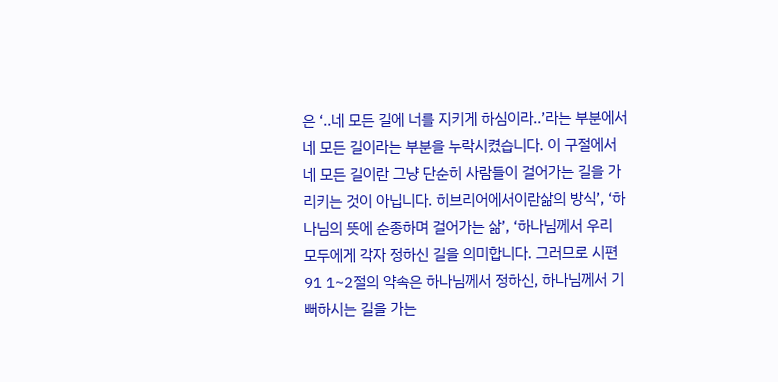은 ‘..네 모든 길에 너를 지키게 하심이라..’라는 부분에서네 모든 길이라는 부분을 누락시켰습니다. 이 구절에서네 모든 길이란 그냥 단순히 사람들이 걸어가는 길을 가리키는 것이 아닙니다. 히브리어에서이란삶의 방식’, ‘하나님의 뜻에 순종하며 걸어가는 삶’, ‘하나님께서 우리 모두에게 각자 정하신 길을 의미합니다. 그러므로 시편 91 1~2절의 약속은 하나님께서 정하신, 하나님께서 기뻐하시는 길을 가는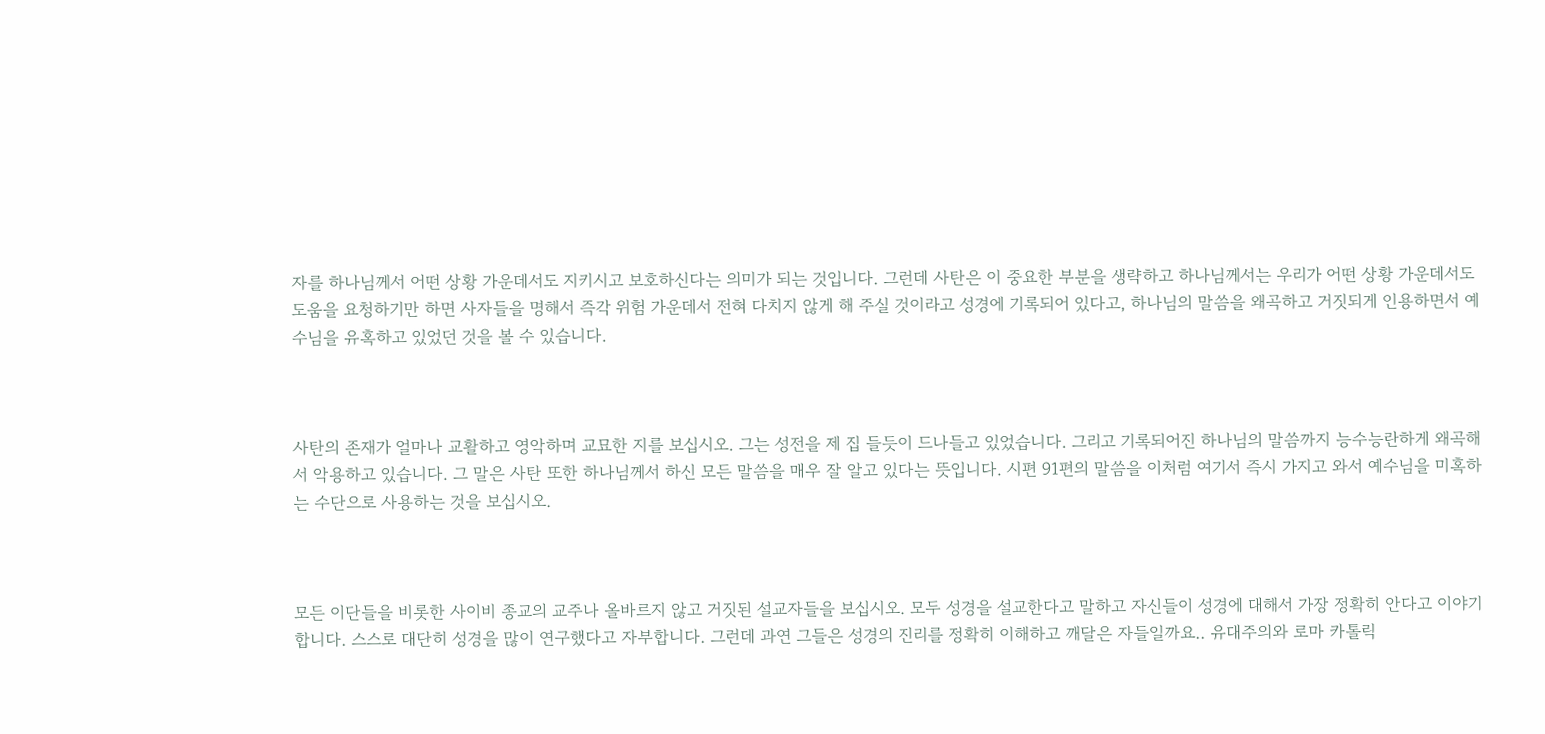자를 하나님께서 어떤 상황 가운데서도 지키시고 보호하신다는 의미가 되는 것입니다. 그런데 사탄은 이 중요한 부분을 생략하고 하나님께서는 우리가 어떤 상황 가운데서도 도움을 요청하기만 하면 사자들을 명해서 즉각 위험 가운데서 전혀 다치지 않게 해 주실 것이라고 성경에 기록되어 있다고, 하나님의 말씀을 왜곡하고 거짓되게 인용하면서 예수님을 유혹하고 있었던 것을 볼 수 있습니다.



사탄의 존재가 얼마나 교활하고 영악하며 교묘한 지를 보십시오. 그는 성전을 제 집 들듯이 드나들고 있었습니다. 그리고 기록되어진 하나님의 말씀까지 능수능란하게 왜곡해서 악용하고 있습니다. 그 말은 사탄 또한 하나님께서 하신 모든 말씀을 매우 잘 알고 있다는 뜻입니다. 시편 91편의 말씀을 이처럼 여기서 즉시 가지고 와서 예수님을 미혹하는 수단으로 사용하는 것을 보십시오.



모든 이단들을 비롯한 사이비 종교의 교주나 올바르지 않고 거짓된 설교자들을 보십시오. 모두 성경을 설교한다고 말하고 자신들이 성경에 대해서 가장 정확히 안다고 이야기합니다. 스스로 대단히 성경을 많이 연구했다고 자부합니다. 그런데 과연 그들은 성경의 진리를 정확히 이해하고 깨달은 자들일까요.. 유대주의와 로마 카톨릭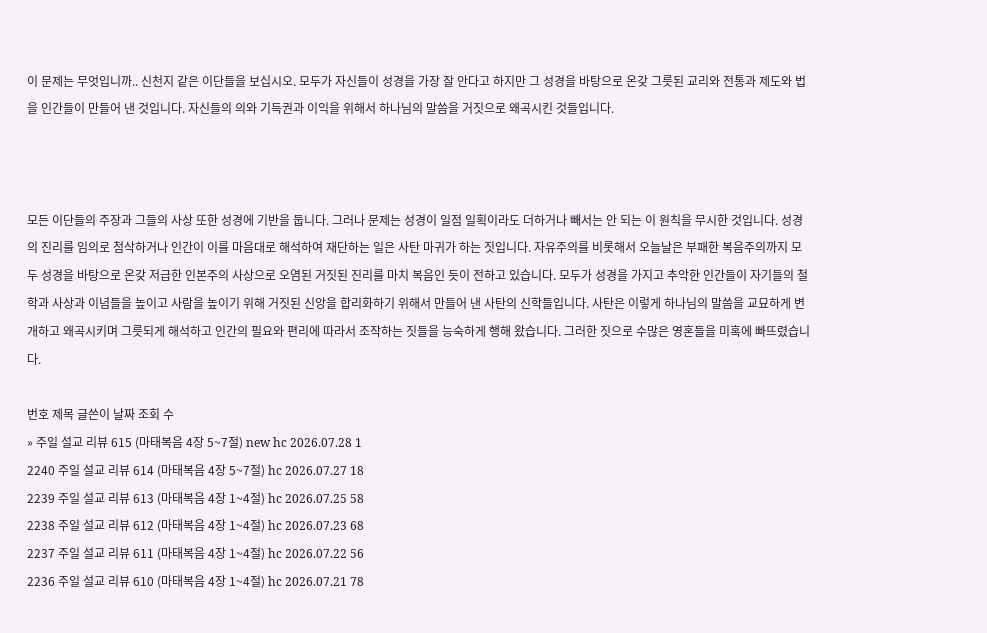이 문제는 무엇입니까.. 신천지 같은 이단들을 보십시오. 모두가 자신들이 성경을 가장 잘 안다고 하지만 그 성경을 바탕으로 온갖 그릇된 교리와 전통과 제도와 법을 인간들이 만들어 낸 것입니다. 자신들의 의와 기득권과 이익을 위해서 하나님의 말씀을 거짓으로 왜곡시킨 것들입니다.



모든 이단들의 주장과 그들의 사상 또한 성경에 기반을 둡니다. 그러나 문제는 성경이 일점 일획이라도 더하거나 빼서는 안 되는 이 원칙을 무시한 것입니다. 성경의 진리를 임의로 첨삭하거나 인간이 이를 마음대로 해석하여 재단하는 일은 사탄 마귀가 하는 짓입니다. 자유주의를 비롯해서 오늘날은 부패한 복음주의까지 모두 성경을 바탕으로 온갖 저급한 인본주의 사상으로 오염된 거짓된 진리를 마치 복음인 듯이 전하고 있습니다. 모두가 성경을 가지고 추악한 인간들이 자기들의 철학과 사상과 이념들을 높이고 사람을 높이기 위해 거짓된 신앙을 합리화하기 위해서 만들어 낸 사탄의 신학들입니다. 사탄은 이렇게 하나님의 말씀을 교묘하게 변개하고 왜곡시키며 그릇되게 해석하고 인간의 필요와 편리에 따라서 조작하는 짓들을 능숙하게 행해 왔습니다. 그러한 짓으로 수많은 영혼들을 미혹에 빠뜨렸습니다.

번호 제목 글쓴이 날짜 조회 수
» 주일 설교 리뷰 615 (마태복음 4장 5~7절) new hc 2026.07.28 1
2240 주일 설교 리뷰 614 (마태복음 4장 5~7절) hc 2026.07.27 18
2239 주일 설교 리뷰 613 (마태복음 4장 1~4절) hc 2026.07.25 58
2238 주일 설교 리뷰 612 (마태복음 4장 1~4절) hc 2026.07.23 68
2237 주일 설교 리뷰 611 (마태복음 4장 1~4절) hc 2026.07.22 56
2236 주일 설교 리뷰 610 (마태복음 4장 1~4절) hc 2026.07.21 78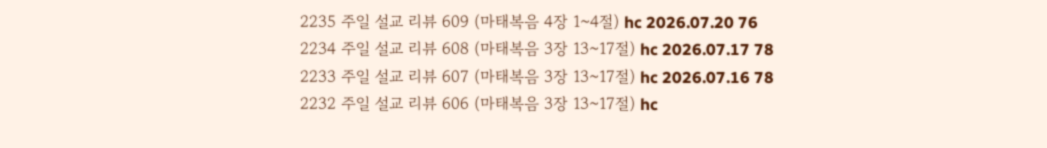2235 주일 설교 리뷰 609 (마태복음 4장 1~4절) hc 2026.07.20 76
2234 주일 설교 리뷰 608 (마태복음 3장 13~17절) hc 2026.07.17 78
2233 주일 설교 리뷰 607 (마태복음 3장 13~17절) hc 2026.07.16 78
2232 주일 설교 리뷰 606 (마태복음 3장 13~17절) hc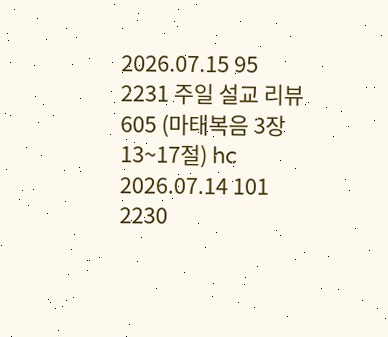2026.07.15 95
2231 주일 설교 리뷰 605 (마태복음 3장 13~17절) hc 2026.07.14 101
2230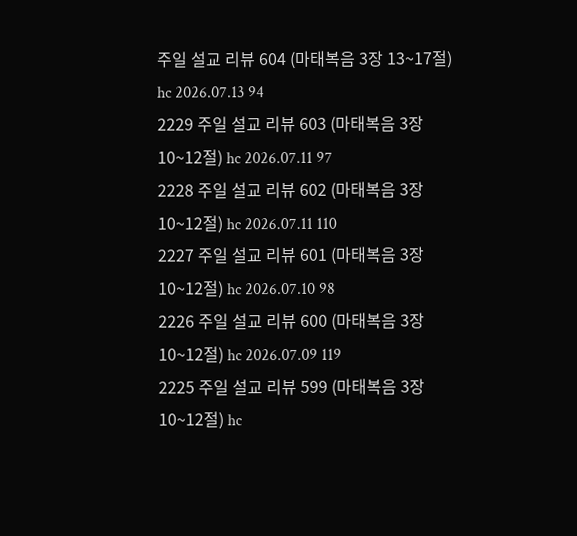주일 설교 리뷰 604 (마태복음 3장 13~17절) hc 2026.07.13 94
2229 주일 설교 리뷰 603 (마태복음 3장 10~12절) hc 2026.07.11 97
2228 주일 설교 리뷰 602 (마태복음 3장 10~12절) hc 2026.07.11 110
2227 주일 설교 리뷰 601 (마태복음 3장 10~12절) hc 2026.07.10 98
2226 주일 설교 리뷰 600 (마태복음 3장 10~12절) hc 2026.07.09 119
2225 주일 설교 리뷰 599 (마태복음 3장 10~12절) hc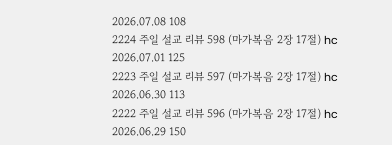2026.07.08 108
2224 주일 설교 리뷰 598 (마가복음 2장 17절) hc 2026.07.01 125
2223 주일 설교 리뷰 597 (마가복음 2장 17절) hc 2026.06.30 113
2222 주일 설교 리뷰 596 (마가복음 2장 17절) hc 2026.06.29 150